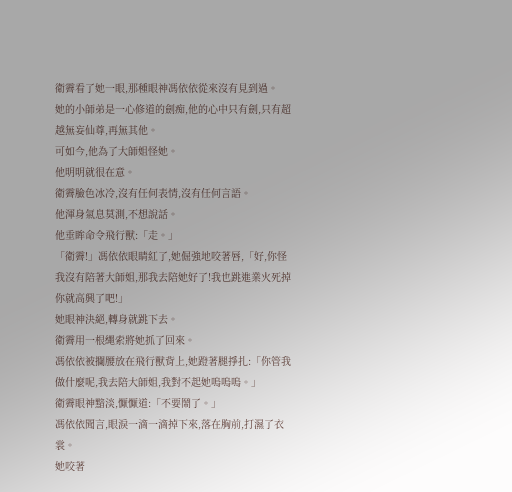衛霽看了她一眼,那種眼神馮依依從來沒有見到過。
她的小師弟是一心修道的劍痴,他的心中只有劍,只有超越無妄仙尊,再無其他。
可如今,他為了大師姐怪她。
他明明就很在意。
衛霽臉色冰冷,沒有任何表情,沒有任何言語。
他渾身氣息莫測,不想說話。
他垂眸命令飛行獸:「走。」
「衛霽!」馮依依眼睛紅了,她倔強地咬著唇,「好,你怪我沒有陪著大師姐,那我去陪她好了!我也跳進業火死掉你就高興了吧!」
她眼神決絕,轉身就跳下去。
衛霽用一根繩索將她抓了回來。
馮依依被攔腰放在飛行獸背上,她蹬著腿掙扎:「你管我做什麼呢,我去陪大師姐,我對不起她嗚嗚嗚。」
衛霽眼神黯淡,懨懨道:「不要鬧了。」
馮依依聞言,眼淚一滴一滴掉下來,落在胸前,打濕了衣裳。
她咬著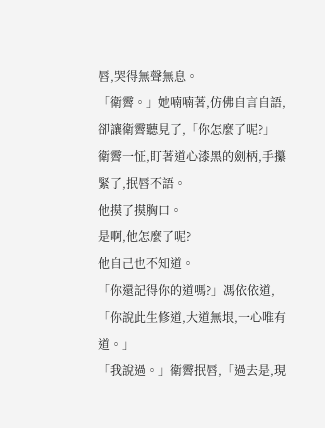唇,哭得無聲無息。
「衛霽。」她喃喃著,仿佛自言自語,卻讓衛霽聽見了,「你怎麼了呢?」
衛霽一怔,盯著道心漆黑的劍柄,手攥緊了,抿唇不語。
他摸了摸胸口。
是啊,他怎麼了呢?
他自己也不知道。
「你還記得你的道嗎?」馮依依道,「你說此生修道,大道無垠,一心唯有道。」
「我說過。」衛霽抿唇,「過去是,現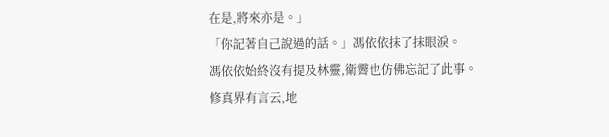在是,將來亦是。」
「你記著自己說過的話。」馮依依抹了抹眼淚。
馮依依始終沒有提及林靈,衛霽也仿佛忘記了此事。
修真界有言云,地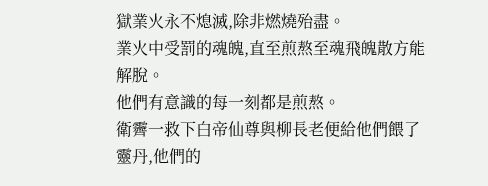獄業火永不熄滅,除非燃燒殆盡。
業火中受罰的魂魄,直至煎熬至魂飛魄散方能解脫。
他們有意識的每一刻都是煎熬。
衛霽一救下白帝仙尊與柳長老便給他們餵了靈丹,他們的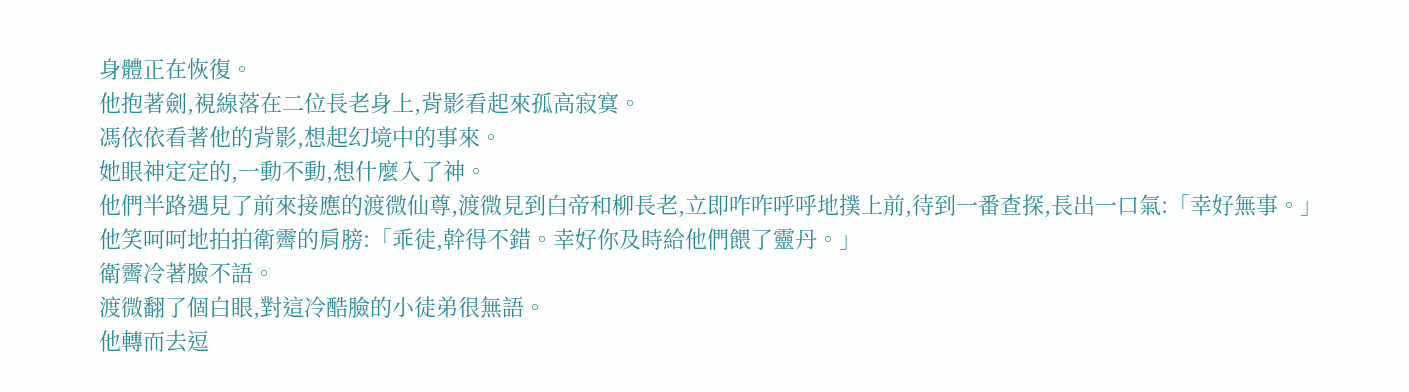身體正在恢復。
他抱著劍,視線落在二位長老身上,背影看起來孤高寂寞。
馮依依看著他的背影,想起幻境中的事來。
她眼神定定的,一動不動,想什麼入了神。
他們半路遇見了前來接應的渡微仙尊,渡微見到白帝和柳長老,立即咋咋呼呼地撲上前,待到一番查探,長出一口氣:「幸好無事。」
他笑呵呵地拍拍衛霽的肩膀:「乖徒,幹得不錯。幸好你及時給他們餵了靈丹。」
衛霽冷著臉不語。
渡微翻了個白眼,對這冷酷臉的小徒弟很無語。
他轉而去逗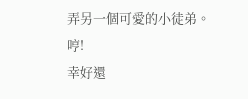弄另一個可愛的小徒弟。
哼!
幸好還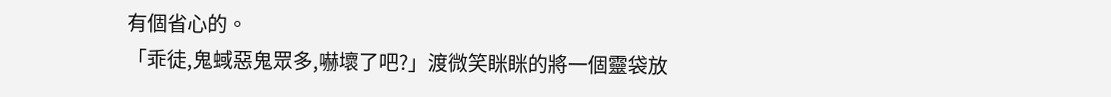有個省心的。
「乖徒,鬼蜮惡鬼眾多,嚇壞了吧?」渡微笑眯眯的將一個靈袋放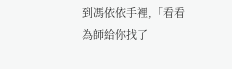到馮依依手裡,「看看為師給你找了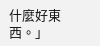什麼好東西。」